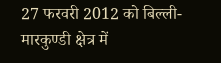27 फरवरी 2012 को बिल्ली-मारकुण्डी क्षेत्र में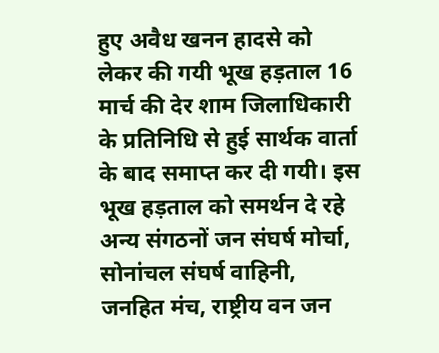हुए अवैध खनन हादसे को लेकर की गयी भूख हड़ताल 16 मार्च की देर शाम जिलाधिकारी के प्रतिनिधि से हुई सार्थक वार्ता के बाद समाप्त कर दी गयी। इस भूख हड़ताल को समर्थन दे रहे अन्य संगठनों जन संघर्ष मोर्चा, सोनांचल संघर्ष वाहिनी, जनहित मंच, राष्ट्रीय वन जन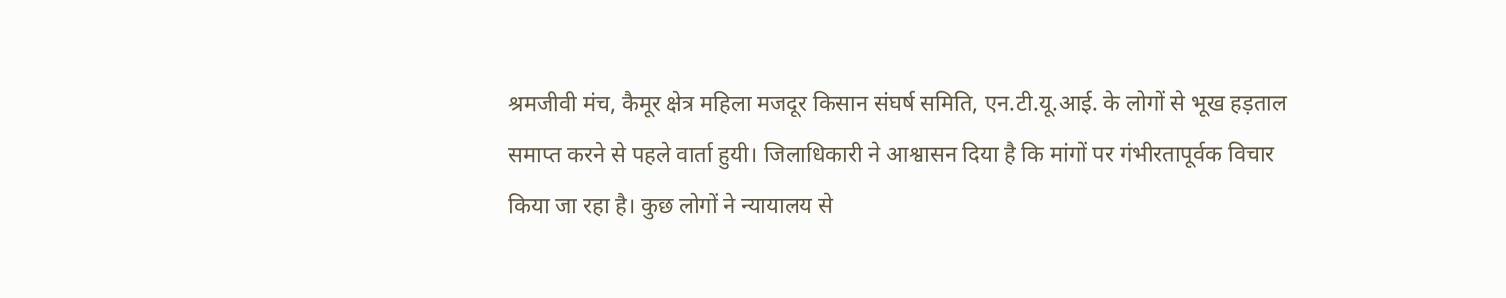श्रमजीवी मंच, कैमूर क्षेत्र महिला मजदूर किसान संघर्ष समिति, एन.टी.यू.आई. के लोगों से भूख हड़ताल समाप्त करने से पहले वार्ता हुयी। जिलाधिकारी ने आश्वासन दिया है कि मांगों पर गंभीरतापूर्वक विचार किया जा रहा है। कुछ लोगों ने न्यायालय से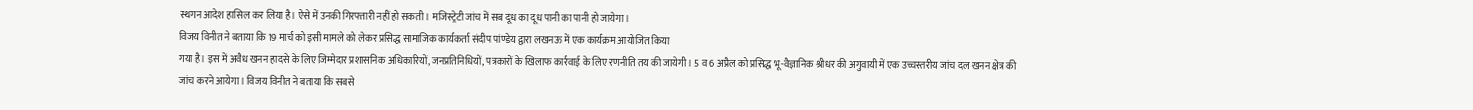स्थगन आदेश हासिल कर लिया है। ऐसे में उनकी गिरफ्तारी नहीं हो सकती। मजिस्ट्रेटी जांच में सब दूध का दूध पानी का पानी हो जायेगा।
विजय विनीत ने बताया कि 19 मार्च को इसी मामले को लेकर प्रसिद्ध सामाजिक कार्यकर्ता संदीप पांण्डेय द्वारा लखनऊ में एक कार्यक्रम आयोजित किया
गया है। इस में अवैध खनन हादसे के लिए जिम्मेदार प्रशासनिक अधिकारियों, जनप्रतिनिधियों, पत्रकारों के खिलाफ कार्रवाई के लिए रणनीति तय की जायेगी। 5 व 6 अप्रैल को प्रसिद्ध भू-वैज्ञानिक श्रीधर की अगुवायी में एक उच्चस्तरीय जांच दल खनन क्षेत्र की जांच करने आयेगा। विजय विनीत ने बताया कि सबसे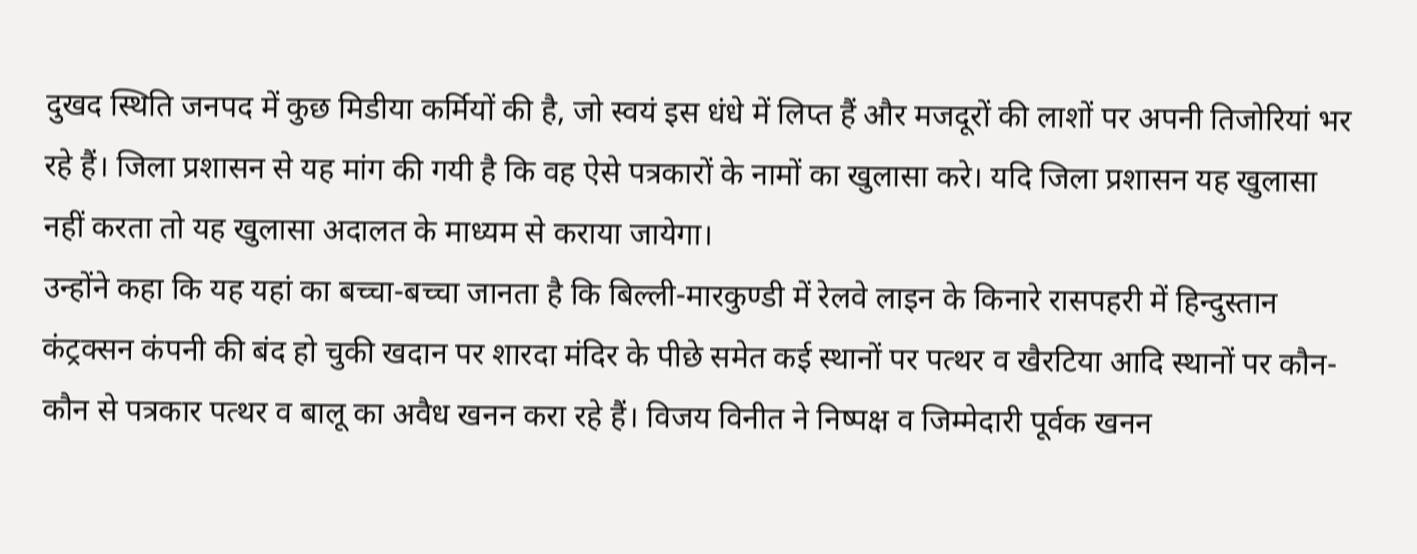दुखद स्थिति जनपद में कुछ मिडीया कर्मियों की है, जो स्वयं इस धंधे में लिप्त हैं और मजदूरों की लाशों पर अपनी तिजोरियां भर रहे हैं। जिला प्रशासन से यह मांग की गयी है कि वह ऐसे पत्रकारों के नामों का खुलासा करे। यदि जिला प्रशासन यह खुलासा नहीं करता तो यह खुलासा अदालत के माध्यम से कराया जायेगा।
उन्होंने कहा कि यह यहां का बच्चा-बच्चा जानता है कि बिल्ली-मारकुण्डी में रेलवे लाइन के किनारे रासपहरी में हिन्दुस्तान कंट्रक्सन कंपनी की बंद हो चुकी खदान पर शारदा मंदिर के पीछे समेत कई स्थानों पर पत्थर व खैरटिया आदि स्थानों पर कौन-कौन से पत्रकार पत्थर व बालू का अवैध खनन करा रहे हैं। विजय विनीत ने निष्पक्ष व जिम्मेदारी पूर्वक खनन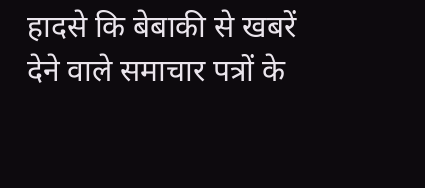हादसे कि बेबाकी से खबरें देने वाले समाचार पत्रों के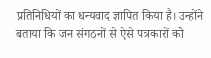प्रतिनिधियों का धन्यवाद ज्ञापित किया है। उन्होंने बताया कि जन संगठनों से ऐसे पत्रकारों को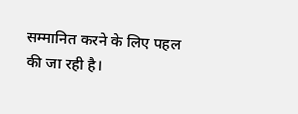सम्मानित करने के लिए पहल की जा रही है।